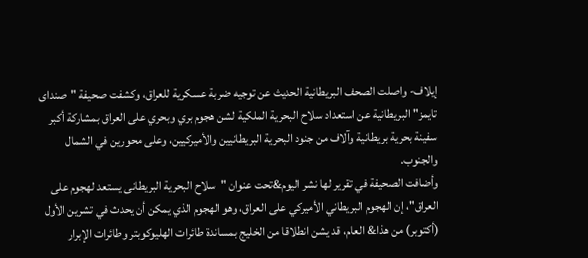إيلاف- واصلت الصحف البريطانية الحديث عن توجيه ضربة عسكرية للعراق، وكشفت صحيفة "صنداى تايمز" البريطانية عن استعداد سلاح البحرية الملكية لشن هجوم بري وبحري على العراق بمشاركة أكبر سفينة بحرية بريطانية وآلاف من جنود البحرية البريطانيين والأميركيين، وعلى محورين في الشمال والجنوب.
وأضافت الصحيفة في تقرير لها نشر اليوم&تحت عنوان "سلاح البحرية البريطانى يستعد لهجوم على العراق"، إن الهجوم البريطاني الأميركي على العراق، وهو الهجوم الذي يمكن أن يحدث في تشرين الأول (أكتوبر) من هذا& العام، قد يشن انطلاقا من الخليج بمساندة طائرات الهليوكوبتر وطائرات الإبرار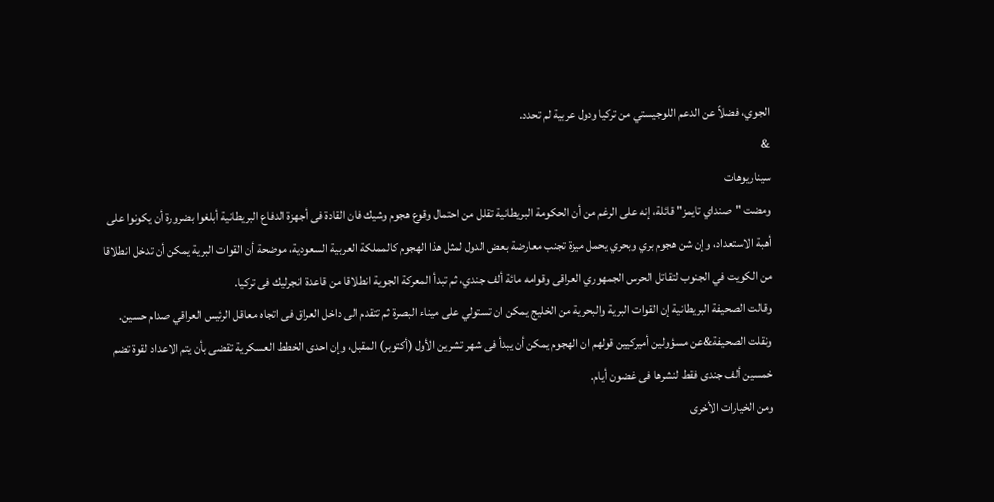الجوي، فضلاً عن الدعم اللوجيستي من تركيا ودول عربية لم تحدد.
&
سيناريوهات
ومضت "صنداي تايمز" قائلة، إنه على الرغم من أن الحكومة البريطانية تقلل من احتمال وقوع هجوم وشيك فان القادة فى أجهزة الدفاع البريطانية أبلغوا بضرورة أن يكونوا على أهبة الاستعداد، وإن شن هجوم بري وبحري يحمل ميزة تجنب معارضة بعض الدول لمثل هذا الهجوم كالمملكة العربية السعودية، موضحة أن القوات البرية يمكن أن تدخل انطلاقا من الكويت في الجنوب لتقاتل الحرس الجمهوري العراقى وقوامه مائة ألف جندي، ثم تبدأ المعركة الجوية انطلاقا من قاعدة انجرليك فى تركيا.
وقالت الصحيفة البريطانية إن القوات البرية والبحرية من الخليج يمكن ان تستولي على ميناء البصرة ثم تتقدم الى داخل العراق فى اتجاه معاقل الرئيس العراقي صدام حسين.
ونقلت الصحيفة&عن مسؤولين أميركيين قولهم ان الهجوم يمكن أن يبدأ فى شهر تشرين الأول (أكتوبر) المقبل، وإن احدى الخطط العسكرية تقضى بأن يتم الاعداد لقوة تضم خمسين ألف جندى فقط لنشرها فى غضون أيام.
ومن الخيارات الأخرى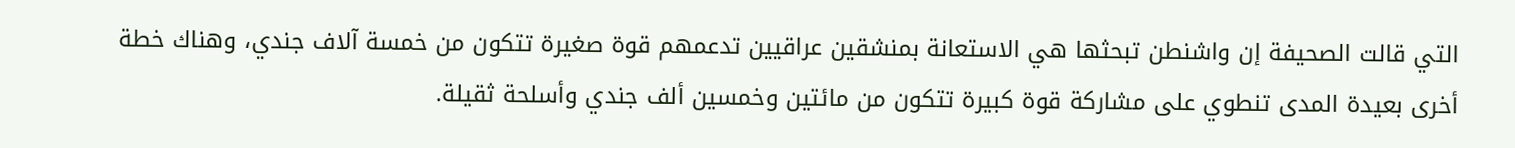التي قالت الصحيفة إن واشنطن تبحثها هي الاستعانة بمنشقين عراقيين تدعمهم قوة صغيرة تتكون من خمسة آلاف جندي، وهناك خطة أخرى بعيدة المدى تنطوي على مشاركة قوة كبيرة تتكون من مائتين وخمسين ألف جندي وأسلحة ثقيلة.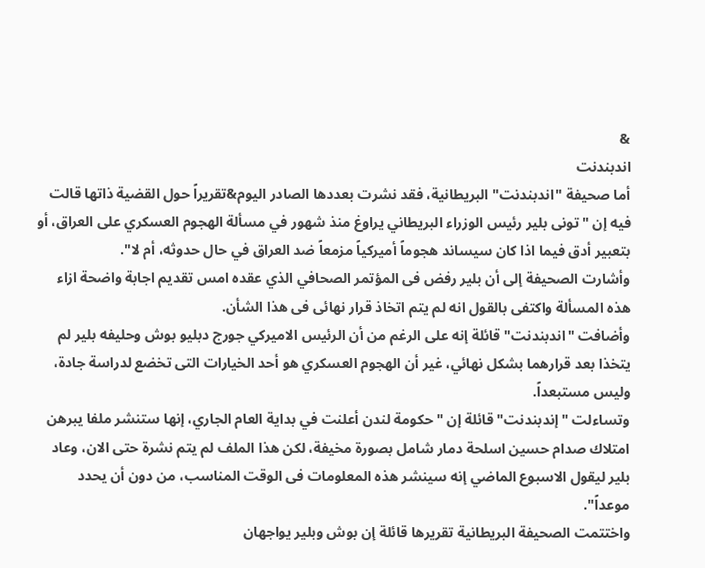&
اندبندنت
أما صحيفة "اندبندنت" البريطانية، فقد نشرت بعددها الصادر اليوم&تقريراً حول القضية ذاتها قالت فيه إن "تونى بلير رئيس الوزراء البريطاني يراوغ منذ شهور في مسألة الهجوم العسكري على العراق، أو بتعبير أدق فيما اذا كان سيساند هجوماً أميركياً مزمعاً ضد العراق في حال حدوثه، أم لا".
وأشارت الصحيفة إلى أن بلير رفض فى المؤتمر الصحافي الذي عقده امس تقديم اجابة واضحة ازاء هذه المسألة واكتفى بالقول انه لم يتم اتخاذ قرار نهائى فى هذا الشأن.
وأضافت "اندبندنت" قائلة إنه على الرغم من أن الرئيس الاميركي جورج دبليو بوش وحليفه بلير لم يتخذا بعد قرارهما بشكل نهائي، غير أن الهجوم العسكري هو أحد الخيارات التى تخضع لدراسة جادة، وليس مستبعداً.
وتساءلت "إندبندنت" قائلة إن "حكومة لندن أعلنت في بداية العام الجاري، إنها ستنشر ملفا يبرهن امتلاك صدام حسين اسلحة دمار شامل بصورة مخيفة، لكن هذا الملف لم يتم نشرة حتى الان، وعاد بلير ليقول الاسبوع الماضي إنه سينشر هذه المعلومات فى الوقت المناسب، من دون أن يحدد موعداً".
واختتمت الصحيفة البريطانية تقريرها قائلة إن بوش وبلير يواجهان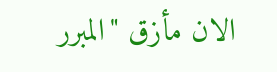الان مأزق "المبرر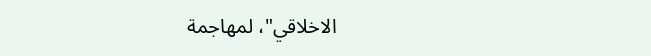الاخلاقي"، لمهاجمة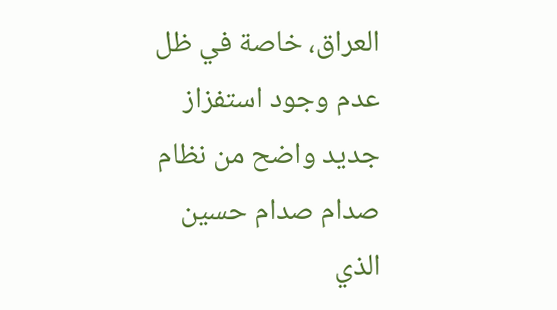العراق، خاصة في ظل عدم وجود استفزاز جديد واضح من نظام صدام صدام حسين الذي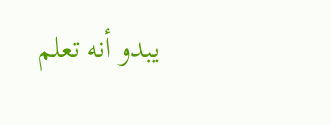يبدو أنه تعلم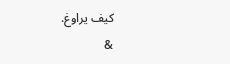كيف يراوغ.
&